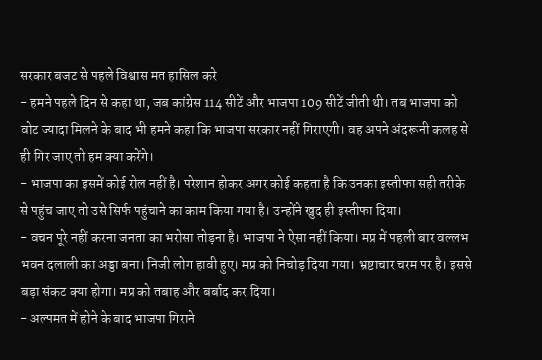सरकार बजट से पहले विश्वास मत हासिल करे
- हमने पहले दिन से कहा था, जब कांग्रेस 114 सीटें और भाजपा 109 सीटें जीती थी। तब भाजपा को वोट ज्यादा मिलने के बाद भी हमने कहा कि भाजपा सरकार नहीं गिराएगी। वह अपने अंदरूनी कलह से ही गिर जाए तो हम क्या करेंगे।
- भाजपा का इसमें कोई रोल नहीं है। परेशान होकर अगर कोई कहता है कि उनका इस्तीफा सही तरीके से पहुंच जाए तो उसे सिर्फ पहुंचाने का काम किया गया है। उन्होंने खुद ही इस्तीफा दिया।
- वचन पूरे नहीं करना जनता का भरोसा तोड़ना है। भाजपा ने ऐसा नहीं किया। मप्र में पहली बार वल्लभ भवन दलाली का अड्डा बना। निजी लोग हावी हुए। मप्र को निचोड़ दिया गया। भ्रष्टाचार चरम पर है। इससे बड़ा संकट क्या होगा। मप्र को तबाह और बर्बाद कर दिया।
- अल्पमत में होने के बाद भाजपा गिराने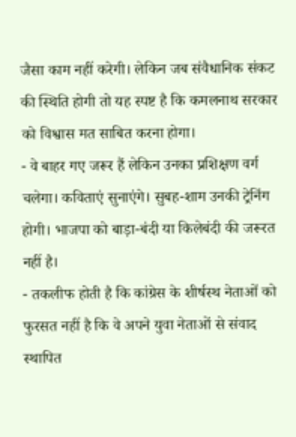जैसा काम नहीं करेगी। लेकिन जब संवैधानिक संकट की स्थिति होगी तो यह स्पष्ट है कि कमलनाथ सरकार को विश्वास मत साबित करना होगा।
- वे बाहर गए जरूर हैं लेकिन उनका प्रशिक्षण वर्ग चलेगा। कविताएं सुनाएंगे। सुबह-शाम उनकी ट्रेनिंग होगी। भाजपा को बाड़ा-बंदी या किलेबंदी की जरूरत नहीं है।
- तकलीफ होती है कि कांग्रेस के शीर्षस्थ नेताओं को फुरसत नहीं है कि वे अपने युवा नेताओं से संवाद स्थापित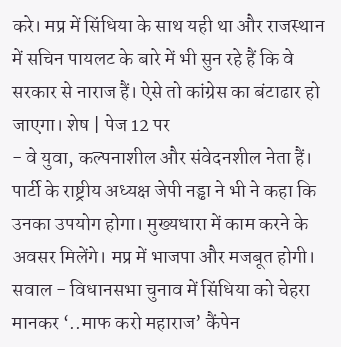करे। मप्र में सिंधिया के साथ यही था और राजस्थान में सचिन पायलट के बारे में भी सुन रहे हैं कि वे सरकार से नाराज हैं। ऐसे तो कांग्रेस का बंटाढार हो जाएगा। शेष | पेज 12 पर
- वे युवा, कल्पनाशील और संवेदनशील नेता हैं। पार्टी के राष्ट्रीय अध्यक्ष जेपी नड्ढा ने भी ने कहा कि उनका उपयोग होगा। मुख्यधारा में काम करने के अवसर मिलेंगे। मप्र में भाजपा और मजबूत होगी।
सवाल - विधानसभा चुनाव में सिंधिया को चेहरा मानकर ‘..माफ करो महाराज’ कैंपेन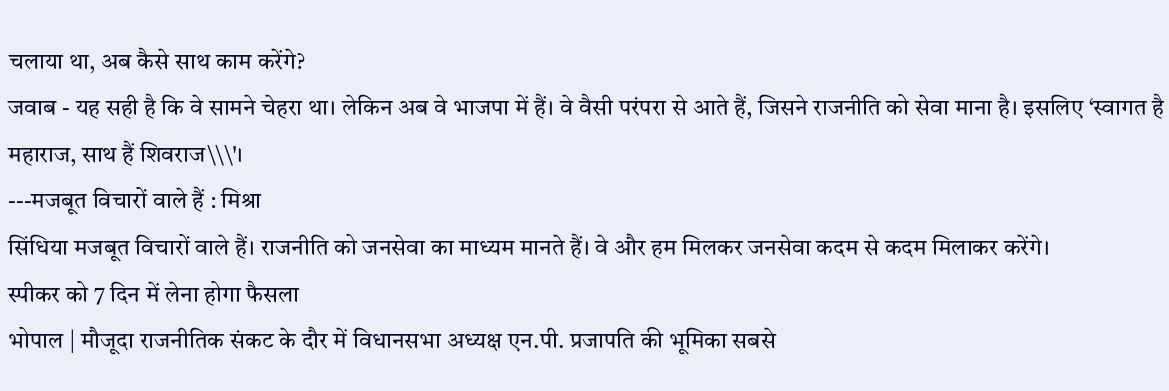चलाया था, अब कैसे साथ काम करेंगे?
जवाब - यह सही है कि वे सामने चेहरा था। लेकिन अब वे भाजपा में हैं। वे वैसी परंपरा से आते हैं, जिसने राजनीति को सेवा माना है। इसलिए ‘स्वागत है महाराज, साथ हैं शिवराज\\\'।
---मजबूत विचारों वाले हैं : मिश्रा
सिंधिया मजबूत विचारों वाले हैं। राजनीति को जनसेवा का माध्यम मानते हैं। वे और हम मिलकर जनसेवा कदम से कदम मिलाकर करेंगे।
स्पीकर को 7 दिन में लेना होगा फैसला
भोपाल | मौजूदा राजनीतिक संकट के दौर में विधानसभा अध्यक्ष एन.पी. प्रजापति की भूमिका सबसे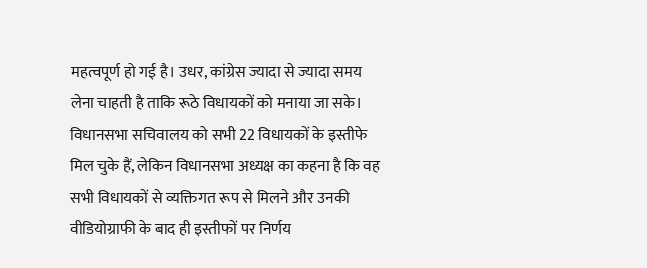महत्वपूर्ण हो गई है। उधर, कांग्रेस ज्यादा से ज्यादा समय लेना चाहती है ताकि रूठे विधायकों को मनाया जा सके। विधानसभा सचिवालय को सभी 22 विधायकों के इस्तीफे मिल चुके हैं, लेकिन विधानसभा अध्यक्ष का कहना है कि वह सभी विधायकों से व्यक्तिगत रूप से मिलने और उनकी वीडियोग्राफी के बाद ही इस्तीफों पर निर्णय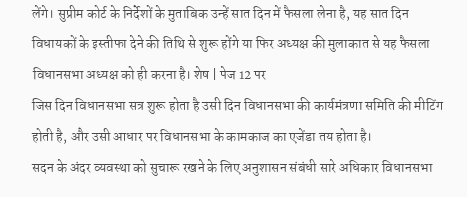लेंगे। सुप्रीम कोर्ट के निर्देशों के मुताबिक उन्हें सात दिन में फैसला लेना है, यह सात दिन विधायकों के इस्तीफा देने की तिथि से शुरू होंगे या फिर अध्यक्ष की मुलाकात से यह फैसला विधानसभा अध्यक्ष को ही करना है। शेष | पेज 12 पर
जिस दिन विधानसभा सत्र शुरू होता है उसी दिन विधानसभा की कार्यमंत्रणा समिति की मीटिंग होती है, और उसी आधार पर विधानसभा के कामकाज का एजेंडा तय होता है।
सदन के अंदर व्यवस्था को सुचारू रखने के लिए अनुशासन संबंधी सारे अधिकार विधानसभा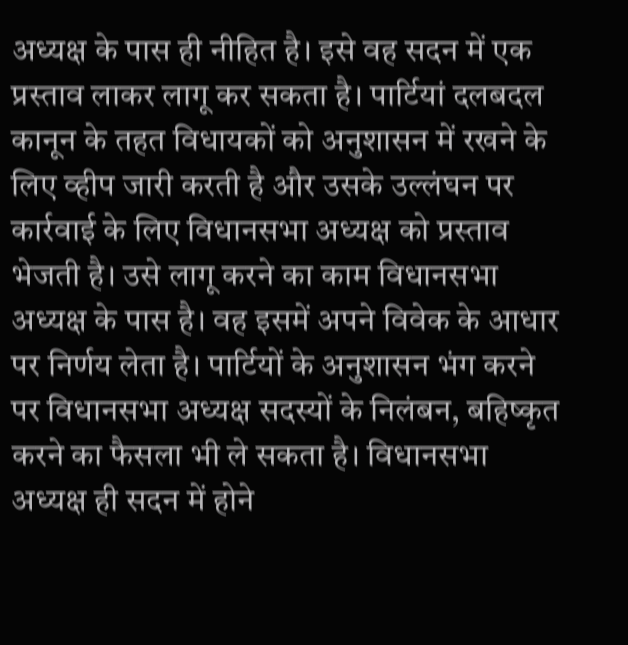अध्यक्ष के पास ही नीहित है। इसे वह सदन में एक प्रस्ताव लाकर लागू कर सकता है। पार्टियां दलबदल कानून के तहत विधायकों को अनुशासन में रखने के लिए व्हीप जारी करती है और उसके उल्लंघन पर कार्रवाई के लिए विधानसभा अध्यक्ष को प्रस्ताव भेजती है। उसे लागू करने का काम विधानसभा अध्यक्ष के पास है। वह इसमें अपने विवेक के आधार पर निर्णय लेता है। पार्टियों के अनुशासन भंग करने पर विधानसभा अध्यक्ष सदस्यों के निलंबन, बहिष्कृत करने का फैसला भी ले सकता है। विधानसभा अध्यक्ष ही सदन में होने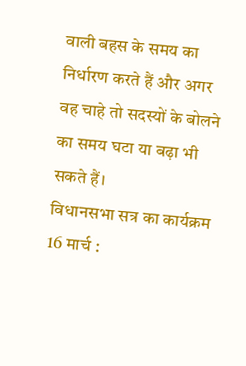वाली बहस के समय का निर्धारण करते हैं और अगर वह चाहे तो सदस्यों के बोलने का समय घटा या बढ़ा भी सकते हैं।
विधानसभा सत्र का कार्यक्रम
16 मार्च :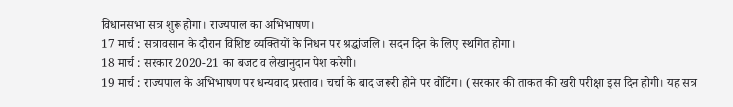विधानसभा सत्र शुरू होगा। राज्यपाल का अभिभाषण।
17 मार्च : सत्रावसान के दौरान विशिष्ट व्यक्तियों के निधन पर श्रद्धांजलि। सदन दिन के लिए स्थगित होगा।
18 मार्च : सरकार 2020-21 का बजट व लेखानुदान पेश करेगी।
19 मार्च : राज्यपाल के अभिभाषण पर धन्यवाद प्रस्ताव। चर्चा के बाद जरूरी होने पर वोटिंग। (सरकार की ताकत की खरी परीक्षा इस दिन होगी। यह सत्र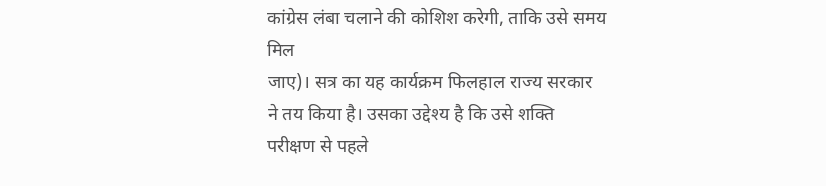कांग्रेस लंबा चलाने की कोशिश करेगी, ताकि उसे समय मिल
जाए)। सत्र का यह कार्यक्रम फिलहाल राज्य सरकार ने तय किया है। उसका उद्देश्य है कि उसे शक्ति परीक्षण से पहले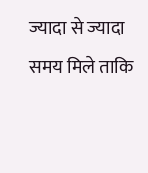ज्यादा से ज्यादा समय मिले ताकि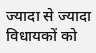ज्यादा से ज्यादा विधायकों को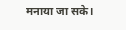मनाया जा सके।